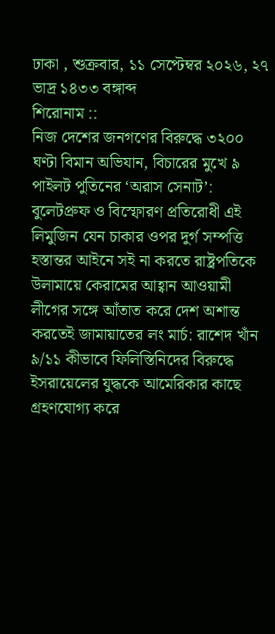ঢাকা , শুক্রবার, ১১ সেপ্টেম্বর ২০২৬, ২৭ ভাদ্র ১৪৩৩ বঙ্গাব্দ
শিরোনাম ::
নিজ দেশের জনগণের বিরুদ্ধে ৩২০০ ঘণ্টা বিমান অভিযান, বিচারের মুখে ৯ পাইলট পুতিনের ‘অরাস সেনাট’: বুলেটপ্রুফ ও বিস্ফোরণ প্রতিরোধী এই লিমুজিন যেন চাকার ওপর দুর্গ সম্পত্তি হস্তান্তর আইনে সই না করতে রাষ্ট্রপতিকে উলামায়ে কেরামের আহ্বান আওয়ামী লীগের সঙ্গে আঁতাত করে দেশ অশান্ত করতেই জামায়াতের লং মার্চ: রাশেদ খাঁন ৯/১১ কীভাবে ফিলিস্তিনিদের বিরুদ্ধে ইসরায়েলের যুদ্ধকে আমেরিকার কাছে গ্রহণযোগ্য করে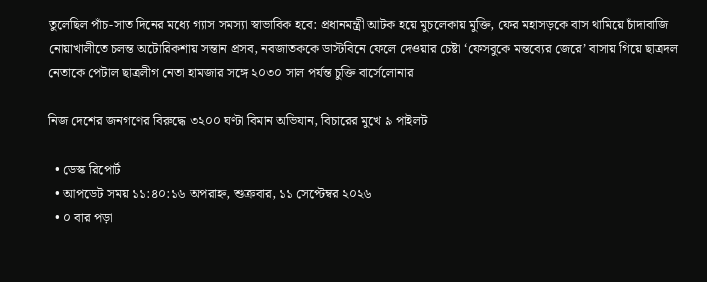তুলেছিল পাঁচ-সাত দিনের মধ্যে গ্যাস সমস্যা স্বাভাবিক হবে: প্রধানমন্ত্রী আটক হয়ে মুচলেকায় মুক্তি, ফের মহাসড়কে বাস থামিয়ে চাঁদাবাজি নোয়াখালীতে চলন্ত অটোরিকশায় সন্তান প্রসব, নবজাতককে ডাস্টবিনে ফেলে দেওয়ার চেষ্টা ‘ফেসবুকে মন্তব্যের জেরে’ বাসায় গিয়ে ছাত্রদল নেতাকে পেটাল ছাত্রলীগ নেতা হামজার সঙ্গে ২০৩০ সাল পর্যন্ত চুক্তি বার্সেলোনার

নিজ দেশের জনগণের বিরুদ্ধে ৩২০০ ঘণ্টা বিমান অভিযান, বিচারের মুখে ৯ পাইলট

  • ডেস্ক রিপোর্ট
  • আপডেট সময় ১১:৪০:১৬ অপরাহ্ন, শুক্রবার, ১১ সেপ্টেম্বর ২০২৬
  • ০ বার পড়া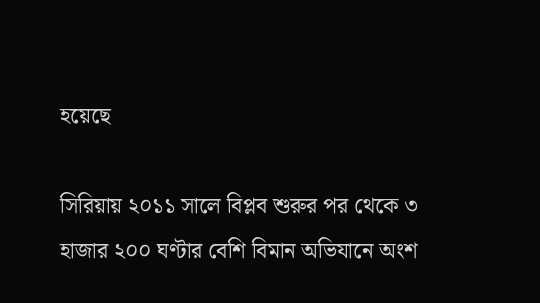হয়েছে

সিরিয়ায় ২০১১ সালে বিপ্লব শুরুর পর থেকে ৩ হাজার ২০০ ঘণ্টার বেশি বিমান অভিযানে অংশ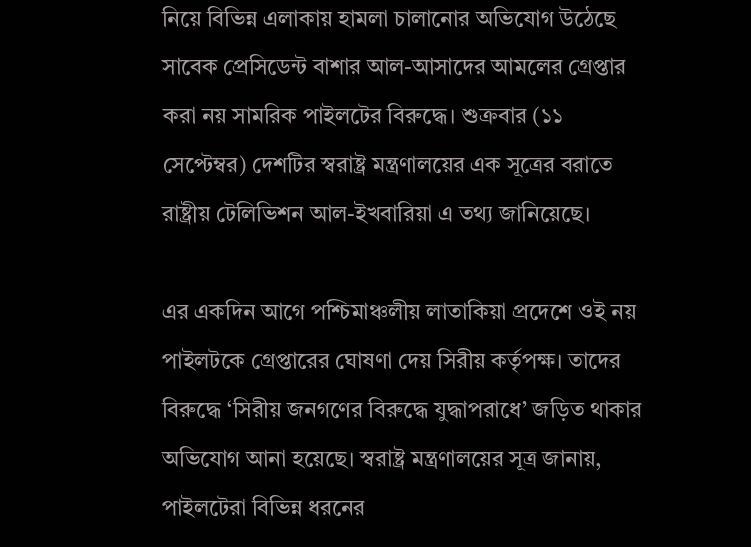নিয়ে বিভিন্ন এলাকায় হামলা চালানোর অভিযোগ উঠেছে সাবেক প্রেসিডেন্ট বাশার আল-আসাদের আমলের গ্রেপ্তার করা নয় সামরিক পাইলটের বিরুদ্ধে। শুক্রবার (১১ সেপ্টেম্বর) দেশটির স্বরাষ্ট্র মন্ত্রণালয়ের এক সূত্রের বরাতে রাষ্ট্রীয় টেলিভিশন আল-ইখবারিয়া এ তথ্য জানিয়েছে।

এর একদিন আগে পশ্চিমাঞ্চলীয় লাতাকিয়া প্রদেশে ওই নয় পাইলটকে গ্রেপ্তারের ঘোষণা দেয় সিরীয় কর্তৃপক্ষ। তাদের বিরুদ্ধে ‘সিরীয় জনগণের বিরুদ্ধে যুদ্ধাপরাধে’ জড়িত থাকার অভিযোগ আনা হয়েছে। স্বরাষ্ট্র মন্ত্রণালয়ের সূত্র জানায়, পাইলটেরা বিভিন্ন ধরনের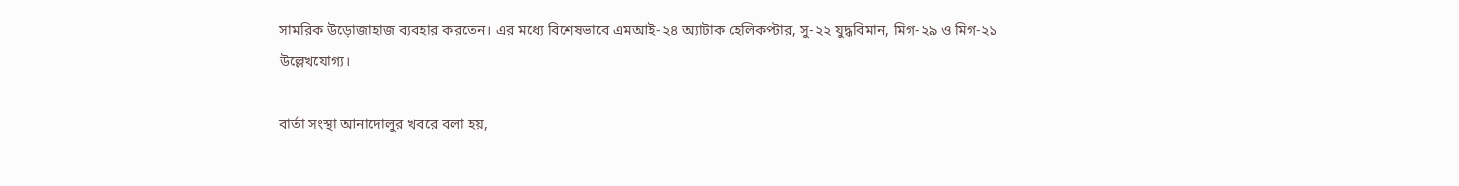সামরিক উড়োজাহাজ ব্যবহার করতেন। এর মধ্যে বিশেষভাবে এমআই-২৪ অ্যাটাক হেলিকপ্টার, সু-২২ যুদ্ধবিমান, মিগ-২৯ ও মিগ-২১ উল্লেখযোগ্য।

বার্তা সংস্থা আনাদোলুর খবরে বলা হয়,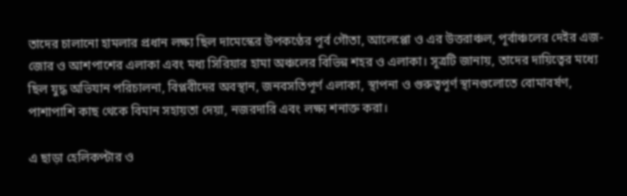তাদের চালানো হামলার প্রধান লক্ষ্য ছিল দামেস্কের উপকণ্ঠের পূর্ব গৌতা, আলেপ্পো ও এর উত্তরাঞ্চল, পূর্বাঞ্চলের দেইর এজ-জোর ও আশপাশের এলাকা এবং মধ্য সিরিয়ার হামা অঞ্চলের বিভিন্ন শহর ও এলাকা। সূত্রটি জানায়, তাদের দায়িত্বের মধ্যে ছিল যুদ্ধ অভিযান পরিচালনা, বিপ্লবীদের অবস্থান, জনবসতিপূর্ণ এলাকা, স্থাপনা ও গুরুত্বপূর্ণ স্থানগুলোতে বোমাবর্ষণ, পাশাপাশি কাছ থেকে বিমান সহায়তা দেয়া, নজরদারি এবং লক্ষ্য শনাক্ত করা।

এ ছাড়া হেলিকপ্টার ও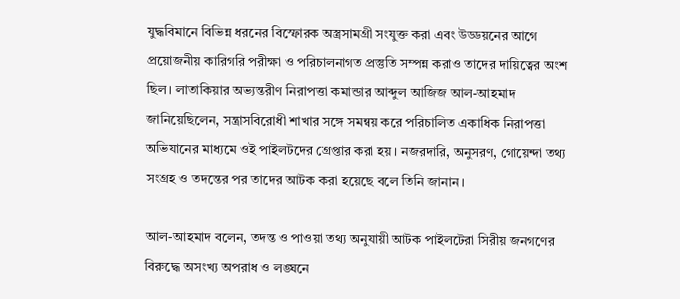যুদ্ধবিমানে বিভিন্ন ধরনের বিস্ফোরক অস্ত্রসামগ্রী সংযুক্ত করা এবং উড্ডয়নের আগে প্রয়োজনীয় কারিগরি পরীক্ষা ও পরিচালনাগত প্রস্তুতি সম্পন্ন করাও তাদের দায়িত্বের অংশ ছিল। লাতাকিয়ার অভ্যন্তরীণ নিরাপত্তা কমান্ডার আব্দুল আজিজ আল-আহমাদ জানিয়েছিলেন, সন্ত্রাসবিরোধী শাখার সঙ্গে সমন্বয় করে পরিচালিত একাধিক নিরাপত্তা অভিযানের মাধ্যমে ওই পাইলটদের গ্রেপ্তার করা হয়। নজরদারি, অনুসরণ, গোয়েন্দা তথ্য সংগ্রহ ও তদন্তের পর তাদের আটক করা হয়েছে বলে তিনি জানান।

আল-আহমাদ বলেন, তদন্ত ও পাওয়া তথ্য অনুযায়ী আটক পাইলটেরা সিরীয় জনগণের বিরুদ্ধে অসংখ্য অপরাধ ও লঙ্ঘনে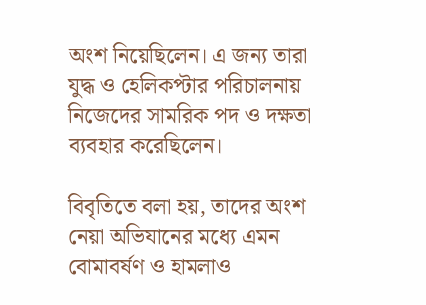অংশ নিয়েছিলেন। এ জন্য তারা যুদ্ধ ও হেলিকপ্টার পরিচালনায় নিজেদের সামরিক পদ ও দক্ষতা ব্যবহার করেছিলেন।

বিবৃতিতে বলা হয়, তাদের অংশ নেয়া অভিযানের মধ্যে এমন বোমাবর্ষণ ও হামলাও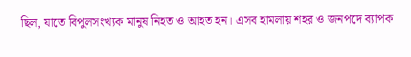ছিল, যাতে বিপুলসংখ্যক মানুষ নিহত ও আহত হন। এসব হামলায় শহর ও জনপদে ব্যাপক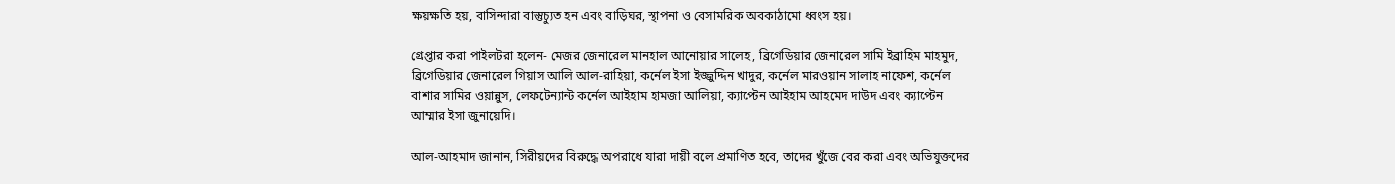ক্ষয়ক্ষতি হয়, বাসিন্দারা বাস্তুচ্যুত হন এবং বাড়িঘর, স্থাপনা ও বেসামরিক অবকাঠামো ধ্বংস হয়।

গ্রেপ্তার করা পাইলটরা হলেন- মেজর জেনারেল মানহাল আনোয়ার সালেহ, ব্রিগেডিয়ার জেনারেল সামি ইব্রাহিম মাহমুদ, ব্রিগেডিয়ার জেনারেল গিয়াস আলি আল-রাহিয়া, কর্নেল ইসা ইজ্জুদ্দিন খাদুর, কর্নেল মারওয়ান সালাহ নাফেশ, কর্নেল বাশার সামির ওয়ান্নুস, লেফটেন্যান্ট কর্নেল আইহাম হামজা আলিয়া, ক্যাপ্টেন আইহাম আহমেদ দাউদ এবং ক্যাপ্টেন আম্মার ইসা জুনায়েদি।

আল-আহমাদ জানান, সিরীয়দের বিরুদ্ধে অপরাধে যারা দায়ী বলে প্রমাণিত হবে, তাদের খুঁজে বের করা এবং অভিযুক্তদের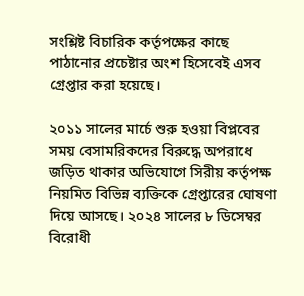সংশ্লিষ্ট বিচারিক কর্তৃপক্ষের কাছে পাঠানোর প্রচেষ্টার অংশ হিসেবেই এসব গ্রেপ্তার করা হয়েছে।

২০১১ সালের মার্চে শুরু হওয়া বিপ্লবের সময় বেসামরিকদের বিরুদ্ধে অপরাধে জড়িত থাকার অভিযোগে সিরীয় কর্তৃপক্ষ নিয়মিত বিভিন্ন ব্যক্তিকে গ্রেপ্তারের ঘোষণা দিয়ে আসছে। ২০২৪ সালের ৮ ডিসেম্বর বিরোধী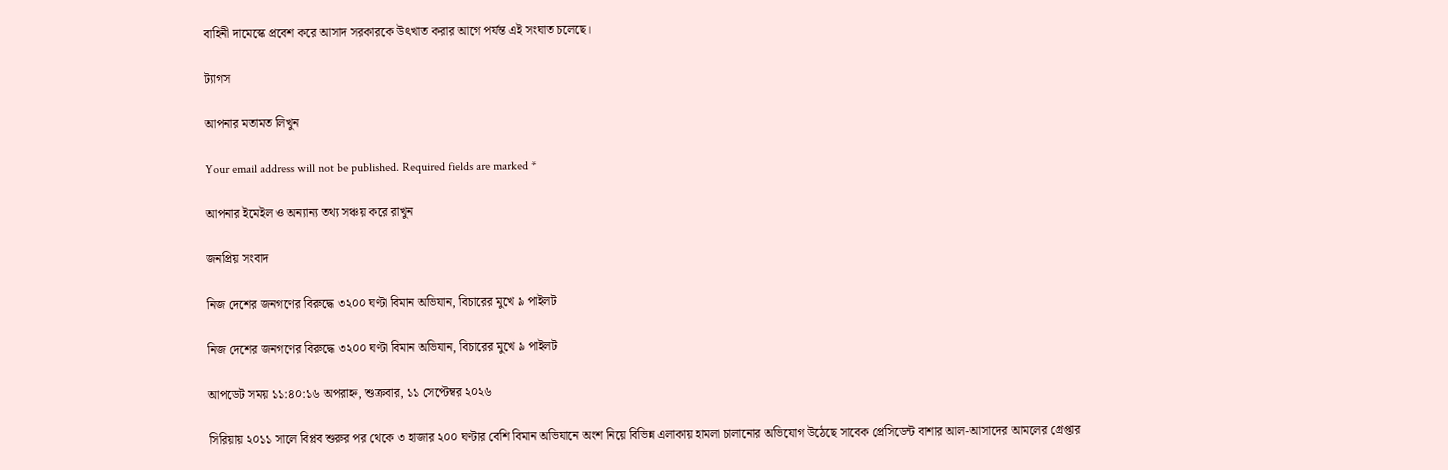বাহিনী দামেস্কে প্রবেশ করে আসাদ সরকারকে উৎখাত করার আগে পর্যন্ত এই সংঘাত চলেছে।

ট্যাগস

আপনার মতামত লিখুন

Your email address will not be published. Required fields are marked *

আপনার ইমেইল ও অন্যান্য তথ্য সঞ্চয় করে রাখুন

জনপ্রিয় সংবাদ

নিজ দেশের জনগণের বিরুদ্ধে ৩২০০ ঘণ্টা বিমান অভিযান, বিচারের মুখে ৯ পাইলট

নিজ দেশের জনগণের বিরুদ্ধে ৩২০০ ঘণ্টা বিমান অভিযান, বিচারের মুখে ৯ পাইলট

আপডেট সময় ১১:৪০:১৬ অপরাহ্ন, শুক্রবার, ১১ সেপ্টেম্বর ২০২৬

সিরিয়ায় ২০১১ সালে বিপ্লব শুরুর পর থেকে ৩ হাজার ২০০ ঘণ্টার বেশি বিমান অভিযানে অংশ নিয়ে বিভিন্ন এলাকায় হামলা চালানোর অভিযোগ উঠেছে সাবেক প্রেসিডেন্ট বাশার আল-আসাদের আমলের গ্রেপ্তার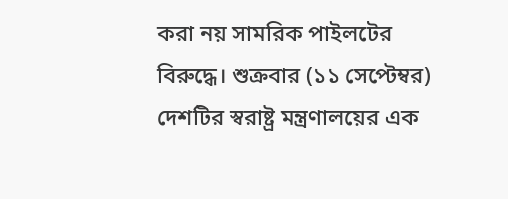করা নয় সামরিক পাইলটের বিরুদ্ধে। শুক্রবার (১১ সেপ্টেম্বর) দেশটির স্বরাষ্ট্র মন্ত্রণালয়ের এক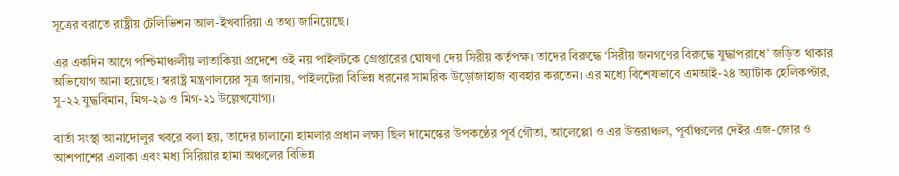সূত্রের বরাতে রাষ্ট্রীয় টেলিভিশন আল-ইখবারিয়া এ তথ্য জানিয়েছে।

এর একদিন আগে পশ্চিমাঞ্চলীয় লাতাকিয়া প্রদেশে ওই নয় পাইলটকে গ্রেপ্তারের ঘোষণা দেয় সিরীয় কর্তৃপক্ষ। তাদের বিরুদ্ধে ‘সিরীয় জনগণের বিরুদ্ধে যুদ্ধাপরাধে’ জড়িত থাকার অভিযোগ আনা হয়েছে। স্বরাষ্ট্র মন্ত্রণালয়ের সূত্র জানায়, পাইলটেরা বিভিন্ন ধরনের সামরিক উড়োজাহাজ ব্যবহার করতেন। এর মধ্যে বিশেষভাবে এমআই-২৪ অ্যাটাক হেলিকপ্টার, সু-২২ যুদ্ধবিমান, মিগ-২৯ ও মিগ-২১ উল্লেখযোগ্য।

বার্তা সংস্থা আনাদোলুর খবরে বলা হয়, তাদের চালানো হামলার প্রধান লক্ষ্য ছিল দামেস্কের উপকণ্ঠের পূর্ব গৌতা, আলেপ্পো ও এর উত্তরাঞ্চল, পূর্বাঞ্চলের দেইর এজ-জোর ও আশপাশের এলাকা এবং মধ্য সিরিয়ার হামা অঞ্চলের বিভিন্ন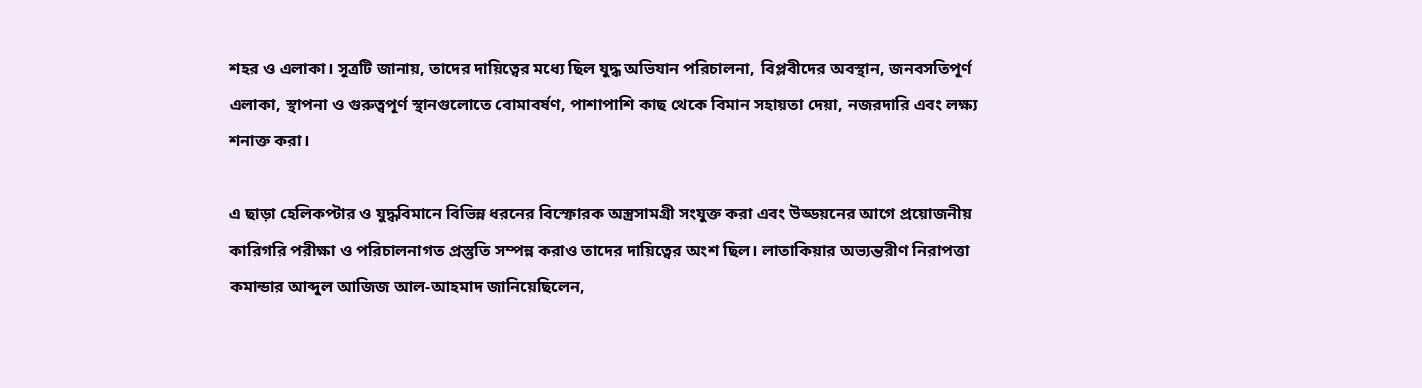শহর ও এলাকা। সূত্রটি জানায়, তাদের দায়িত্বের মধ্যে ছিল যুদ্ধ অভিযান পরিচালনা, বিপ্লবীদের অবস্থান, জনবসতিপূর্ণ এলাকা, স্থাপনা ও গুরুত্বপূর্ণ স্থানগুলোতে বোমাবর্ষণ, পাশাপাশি কাছ থেকে বিমান সহায়তা দেয়া, নজরদারি এবং লক্ষ্য শনাক্ত করা।

এ ছাড়া হেলিকপ্টার ও যুদ্ধবিমানে বিভিন্ন ধরনের বিস্ফোরক অস্ত্রসামগ্রী সংযুক্ত করা এবং উড্ডয়নের আগে প্রয়োজনীয় কারিগরি পরীক্ষা ও পরিচালনাগত প্রস্তুতি সম্পন্ন করাও তাদের দায়িত্বের অংশ ছিল। লাতাকিয়ার অভ্যন্তরীণ নিরাপত্তা কমান্ডার আব্দুল আজিজ আল-আহমাদ জানিয়েছিলেন,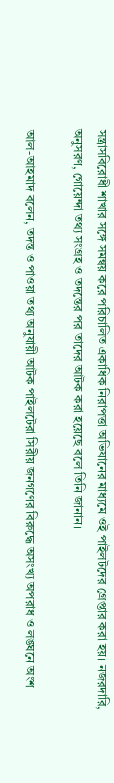সন্ত্রাসবিরোধী শাখার সঙ্গে সমন্বয় করে পরিচালিত একাধিক নিরাপত্তা অভিযানের মাধ্যমে ওই পাইলটদের গ্রেপ্তার করা হয়। নজরদারি, অনুসরণ, গোয়েন্দা তথ্য সংগ্রহ ও তদন্তের পর তাদের আটক করা হয়েছে বলে তিনি জানান।

আল-আহমাদ বলেন, তদন্ত ও পাওয়া তথ্য অনুযায়ী আটক পাইলটেরা সিরীয় জনগণের বিরুদ্ধে অসংখ্য অপরাধ ও লঙ্ঘনে অংশ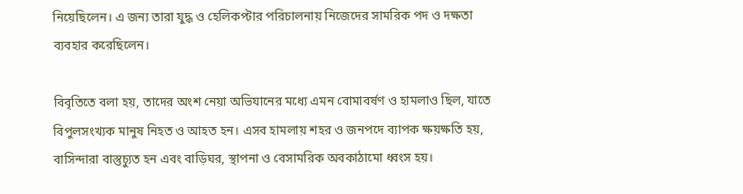নিয়েছিলেন। এ জন্য তারা যুদ্ধ ও হেলিকপ্টার পরিচালনায় নিজেদের সামরিক পদ ও দক্ষতা ব্যবহার করেছিলেন।

বিবৃতিতে বলা হয়, তাদের অংশ নেয়া অভিযানের মধ্যে এমন বোমাবর্ষণ ও হামলাও ছিল, যাতে বিপুলসংখ্যক মানুষ নিহত ও আহত হন। এসব হামলায় শহর ও জনপদে ব্যাপক ক্ষয়ক্ষতি হয়, বাসিন্দারা বাস্তুচ্যুত হন এবং বাড়িঘর, স্থাপনা ও বেসামরিক অবকাঠামো ধ্বংস হয়।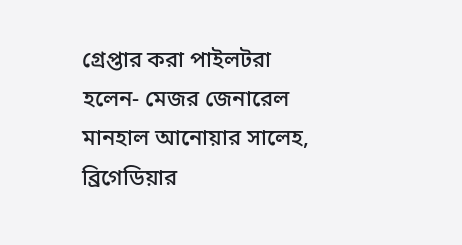গ্রেপ্তার করা পাইলটরা হলেন- মেজর জেনারেল মানহাল আনোয়ার সালেহ, ব্রিগেডিয়ার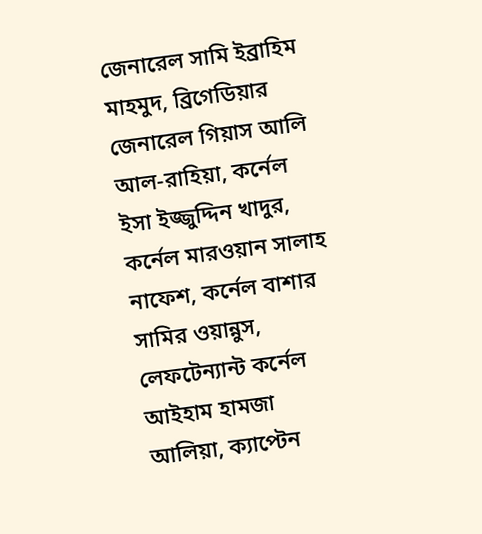জেনারেল সামি ইব্রাহিম মাহমুদ, ব্রিগেডিয়ার জেনারেল গিয়াস আলি আল-রাহিয়া, কর্নেল ইসা ইজ্জুদ্দিন খাদুর, কর্নেল মারওয়ান সালাহ নাফেশ, কর্নেল বাশার সামির ওয়ান্নুস, লেফটেন্যান্ট কর্নেল আইহাম হামজা আলিয়া, ক্যাপ্টেন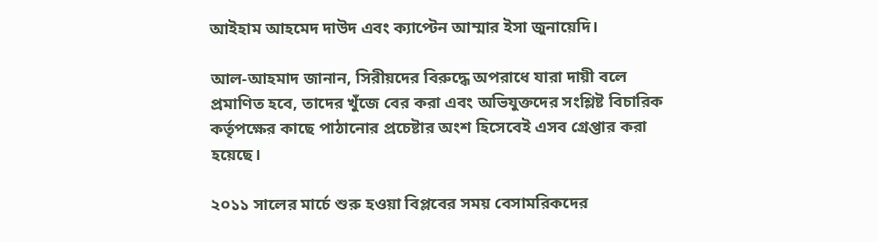আইহাম আহমেদ দাউদ এবং ক্যাপ্টেন আম্মার ইসা জুনায়েদি।

আল-আহমাদ জানান, সিরীয়দের বিরুদ্ধে অপরাধে যারা দায়ী বলে প্রমাণিত হবে, তাদের খুঁজে বের করা এবং অভিযুক্তদের সংশ্লিষ্ট বিচারিক কর্তৃপক্ষের কাছে পাঠানোর প্রচেষ্টার অংশ হিসেবেই এসব গ্রেপ্তার করা হয়েছে।

২০১১ সালের মার্চে শুরু হওয়া বিপ্লবের সময় বেসামরিকদের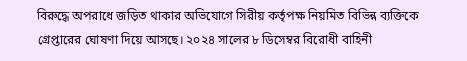বিরুদ্ধে অপরাধে জড়িত থাকার অভিযোগে সিরীয় কর্তৃপক্ষ নিয়মিত বিভিন্ন ব্যক্তিকে গ্রেপ্তারের ঘোষণা দিয়ে আসছে। ২০২৪ সালের ৮ ডিসেম্বর বিরোধী বাহিনী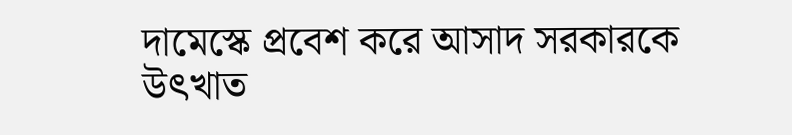দামেস্কে প্রবেশ করে আসাদ সরকারকে উৎখাত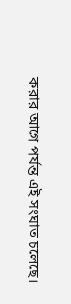করার আগে পর্যন্ত এই সংঘাত চলেছে।